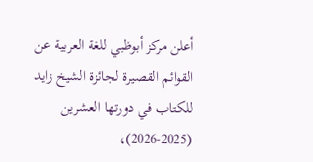أعلن مركز أبوظبي للغة العربية عن القوائم القصيرة لجائزة الشيخ زايد للكتاب في دورتها العشرين (2025-2026)،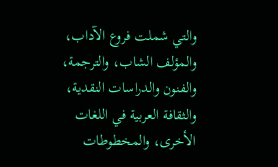والتي شملت فروع الآداب، والمؤلف الشاب، والترجمة، والفنون والدراسات النقدية، والثقافة العربية في اللغات الأخرى، والمخطوطات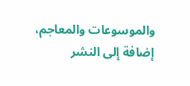والموسوعات والمعاجم، إضافة إلى النشر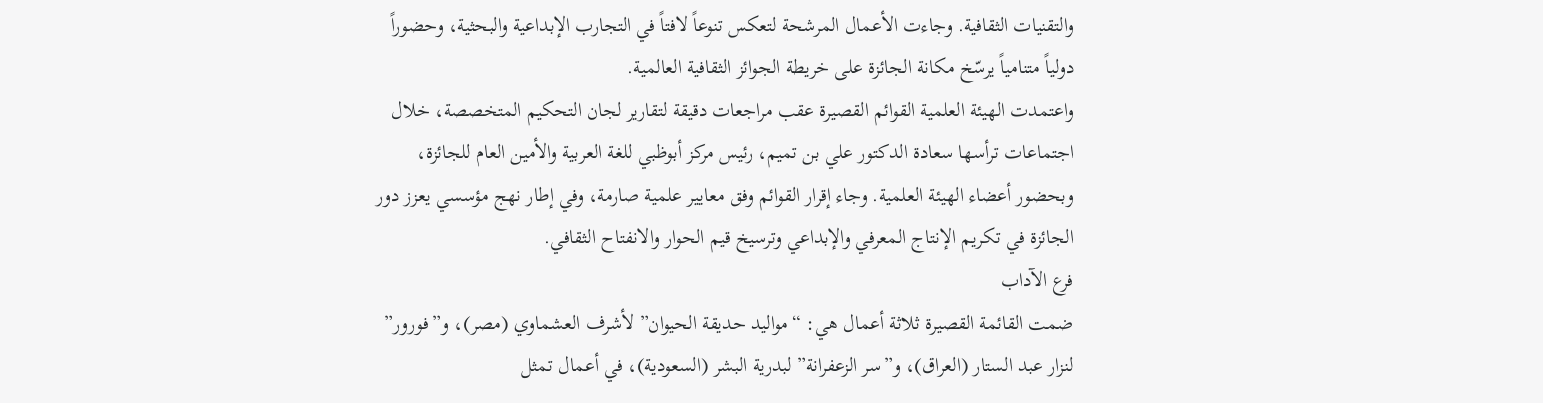والتقنيات الثقافية. وجاءت الأعمال المرشحة لتعكس تنوعاً لافتاً في التجارب الإبداعية والبحثية، وحضوراً دولياً متنامياً يرسّخ مكانة الجائزة على خريطة الجوائز الثقافية العالمية.
واعتمدت الهيئة العلمية القوائم القصيرة عقب مراجعات دقيقة لتقارير لجان التحكيم المتخصصة، خلال اجتماعات ترأسها سعادة الدكتور علي بن تميم، رئيس مركز أبوظبي للغة العربية والأمين العام للجائزة، وبحضور أعضاء الهيئة العلمية. وجاء إقرار القوائم وفق معايير علمية صارمة، وفي إطار نهج مؤسسي يعزز دور الجائزة في تكريم الإنتاج المعرفي والإبداعي وترسيخ قيم الحوار والانفتاح الثقافي.
فرع الآداب
ضمت القائمة القصيرة ثلاثة أعمال هي: “مواليد حديقة الحيوان” لأشرف العشماوي (مصر)، و”فورور” لنزار عبد الستار (العراق)، و”سر الزعفرانة” لبدرية البشر (السعودية)، في أعمال تمثل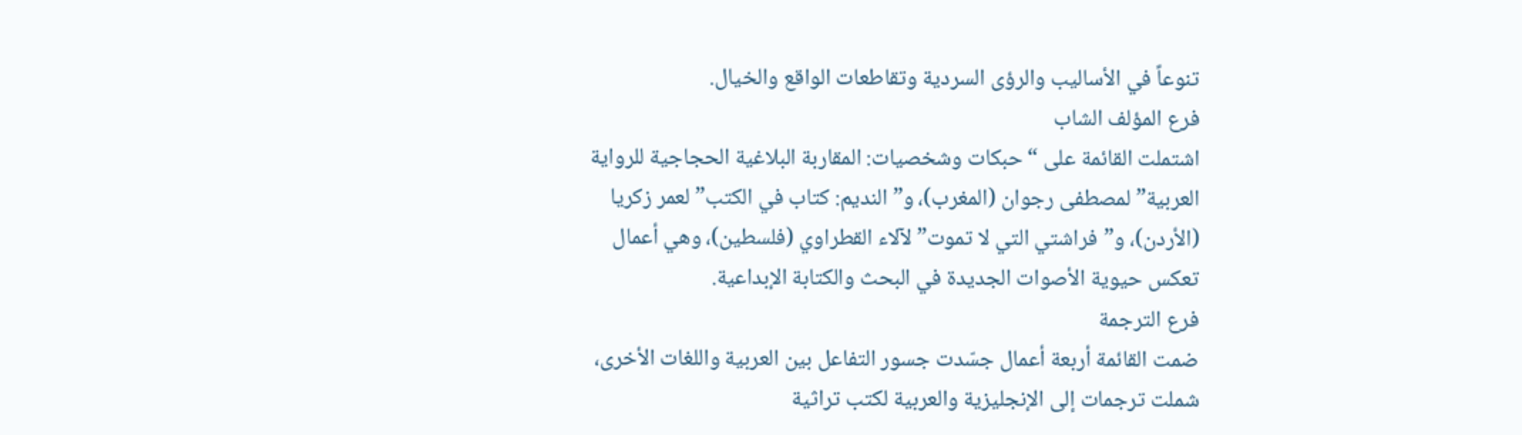تنوعاً في الأساليب والرؤى السردية وتقاطعات الواقع والخيال.
فرع المؤلف الشاب
اشتملت القائمة على “حبكات وشخصيات: المقاربة البلاغية الحجاجية للرواية العربية” لمصطفى رجوان (المغرب)، و”النديم: كتاب في الكتب” لعمر زكريا (الأردن)، و”فراشتي التي لا تموت” لآلاء القطراوي (فلسطين)، وهي أعمال تعكس حيوية الأصوات الجديدة في البحث والكتابة الإبداعية.
فرع الترجمة
ضمت القائمة أربعة أعمال جسّدت جسور التفاعل بين العربية واللغات الأخرى، شملت ترجمات إلى الإنجليزية والعربية لكتب تراثية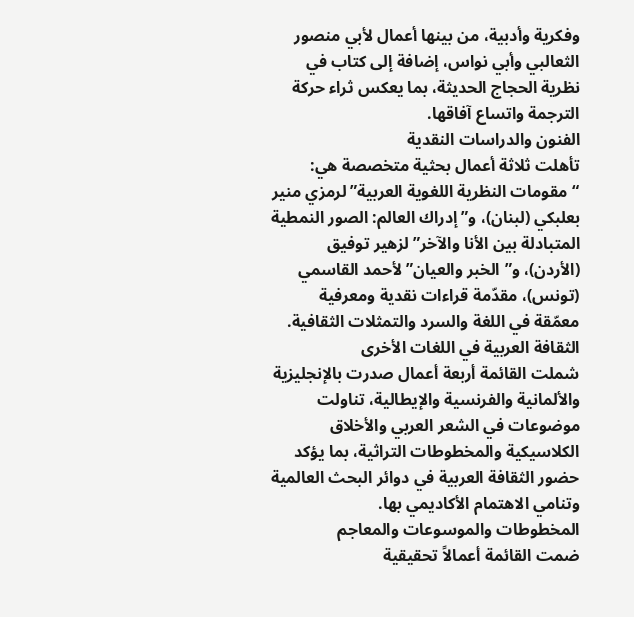وفكرية وأدبية، من بينها أعمال لأبي منصور الثعالبي وأبي نواس، إضافة إلى كتاب في نظرية الحجاج الحديثة، بما يعكس ثراء حركة الترجمة واتساع آفاقها.
الفنون والدراسات النقدية
تأهلت ثلاثة أعمال بحثية متخصصة هي: “مقومات النظرية اللغوية العربية” لرمزي منير بعلبكي (لبنان)، و”إدراك العالم: الصور النمطية المتبادلة بين الأنا والآخر” لزهير توفيق (الأردن)، و”الخبر والعيان” لأحمد القاسمي (تونس)، مقدّمة قراءات نقدية ومعرفية معمّقة في اللغة والسرد والتمثلات الثقافية.
الثقافة العربية في اللغات الأخرى
شملت القائمة أربعة أعمال صدرت بالإنجليزية والألمانية والفرنسية والإيطالية، تناولت موضوعات في الشعر العربي والأخلاق الكلاسيكية والمخطوطات التراثية، بما يؤكد حضور الثقافة العربية في دوائر البحث العالمية وتنامي الاهتمام الأكاديمي بها.
المخطوطات والموسوعات والمعاجم
ضمت القائمة أعمالاً تحقيقية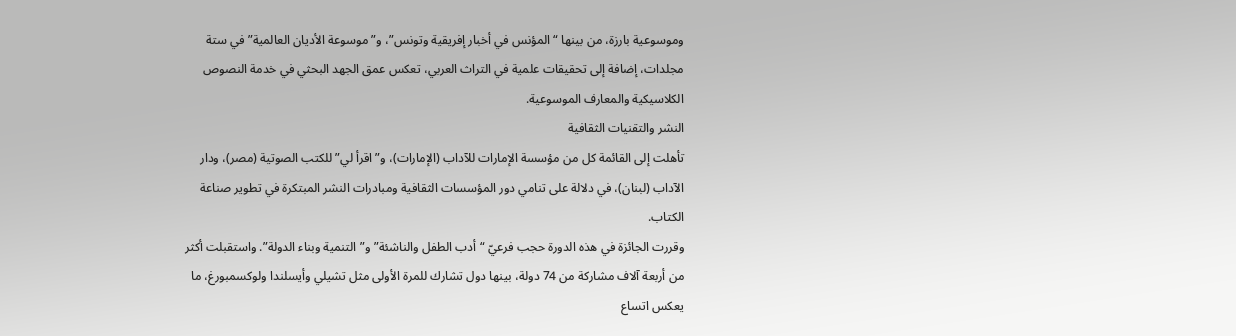وموسوعية بارزة، من بينها “المؤنس في أخبار إفريقية وتونس”، و”موسوعة الأديان العالمية” في ستة مجلدات، إضافة إلى تحقيقات علمية في التراث العربي، تعكس عمق الجهد البحثي في خدمة النصوص الكلاسيكية والمعارف الموسوعية.
النشر والتقنيات الثقافية
تأهلت إلى القائمة كل من مؤسسة الإمارات للآداب (الإمارات)، و”اقرأ لي” للكتب الصوتية (مصر)، ودار الآداب (لبنان)، في دلالة على تنامي دور المؤسسات الثقافية ومبادرات النشر المبتكرة في تطوير صناعة الكتاب.
وقررت الجائزة في هذه الدورة حجب فرعيّ “أدب الطفل والناشئة” و”التنمية وبناء الدولة”. واستقبلت أكثر من أربعة آلاف مشاركة من 74 دولة، بينها دول تشارك للمرة الأولى مثل تشيلي وأيسلندا ولوكسمبورغ، ما يعكس اتساع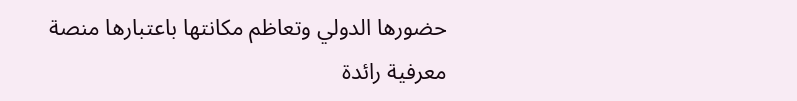حضورها الدولي وتعاظم مكانتها باعتبارها منصة معرفية رائدة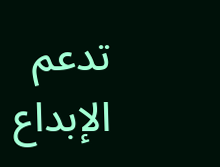تدعم الإبداع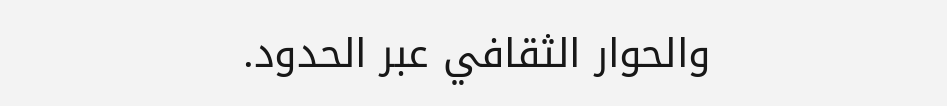والحوار الثقافي عبر الحدود.